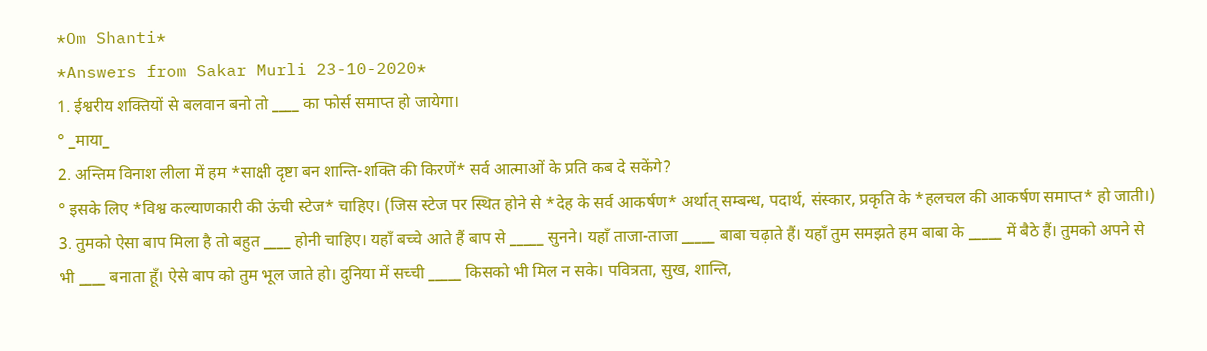*Om Shanti*
*Answers from Sakar Murli 23-10-2020*
1. ईश्वरीय शक्तियों से बलवान बनो तो ____ का फोर्स समाप्त हो जायेगा।
° _माया_
2. अन्तिम विनाश लीला में हम *साक्षी दृष्टा बन शान्ति-शक्ति की किरणें* सर्व आत्माओं के प्रति कब दे सकेंगे?
° इसके लिए *विश्व कल्याणकारी की ऊंची स्टेज* चाहिए। (जिस स्टेज पर स्थित होने से *देह के सर्व आकर्षण* अर्थात् सम्बन्ध, पदार्थ, संस्कार, प्रकृति के *हलचल की आकर्षण समाप्त* हो जाती।)
3. तुमको ऐसा बाप मिला है तो बहुत ____ होनी चाहिए। यहाँ बच्चे आते हैं बाप से _____ सुनने। यहाँ ताजा-ताजा _____ बाबा चढ़ाते हैं। यहाँ तुम समझते हम बाबा के _____ में बैठे हैं। तुमको अपने से भी ____ बनाता हूँ। ऐसे बाप को तुम भूल जाते हो। दुनिया में सच्ची _____ किसको भी मिल न सके। पवित्रता, सुख, शान्ति,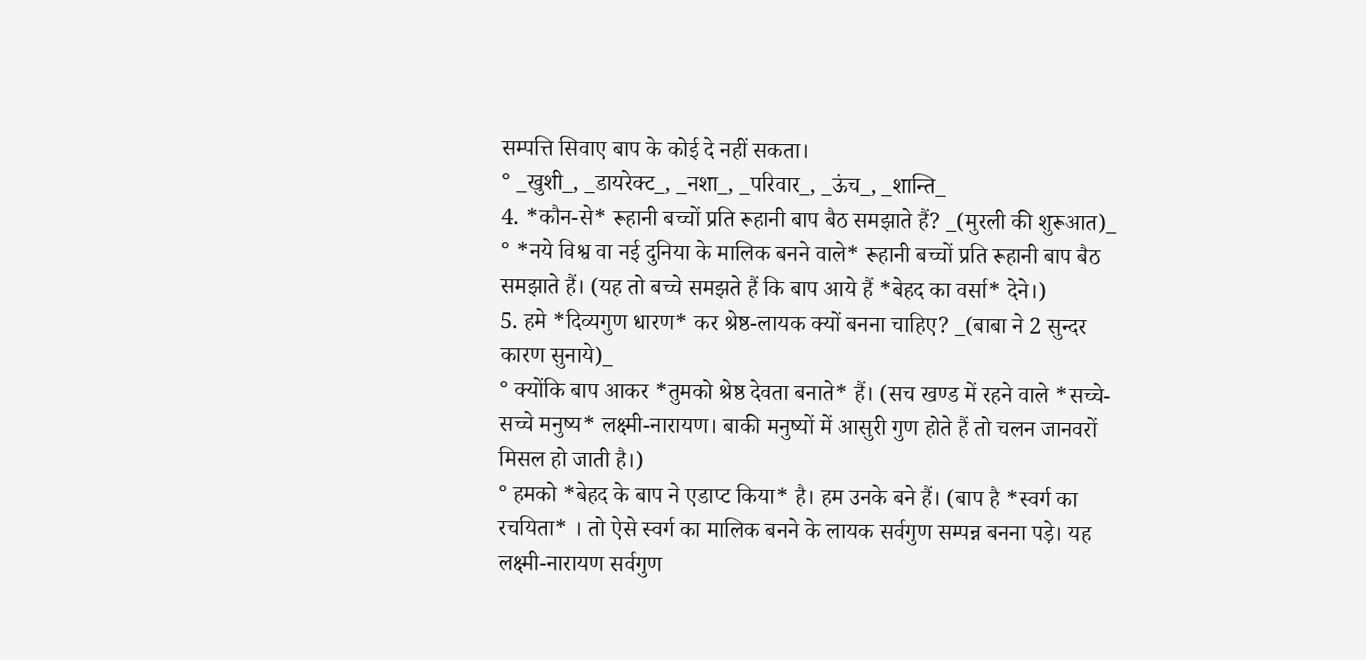सम्पत्ति सिवाए बाप के कोई दे नहीं सकता।
° _खुशी_, _डायरेक्ट_, _नशा_, _परिवार_, _ऊंच_, _शान्ति_
4. *कौन-से* रूहानी बच्चों प्रति रूहानी बाप बैठ समझाते हैं? _(मुरली की शुरूआत)_
° *नये विश्व वा नई दुनिया के मालिक बनने वाले* रूहानी बच्चों प्रति रूहानी बाप बैठ समझाते हैं। (यह तो बच्चे समझते हैं कि बाप आये हैं *बेहद का वर्सा* देने।)
5. हमे *दिव्यगुण धारण* कर श्रेष्ठ-लायक क्यों बनना चाहिए? _(बाबा ने 2 सुन्दर कारण सुनाये)_
° क्योंकि बाप आकर *तुमको श्रेष्ठ देवता बनाते* हैं। (सच खण्ड में रहने वाले *सच्चे-सच्चे मनुष्य* लक्ष्मी-नारायण। बाकी मनुष्यों में आसुरी गुण होते हैं तो चलन जानवरों मिसल हो जाती है।)
° हमको *बेहद के बाप ने एडाप्ट किया* है। हम उनके बने हैं। (बाप है *स्वर्ग का रचयिता* । तो ऐसे स्वर्ग का मालिक बनने के लायक सर्वगुण सम्पन्न बनना पड़े। यह लक्ष्मी-नारायण सर्वगुण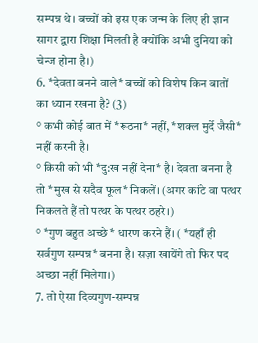सम्पन्न थे। बच्चों को इस एक जन्म के लिए ही ज्ञान सागर द्वारा शिक्षा मिलती है क्योंकि अभी दुनिया को चेन्ज होना है।)
6. *देवता बनने वाले* बच्चों को विशेष किन बातों का ध्यान रखना है? (3)
° कभी कोई बात में *रूठना* नहीं, *शक्ल मुर्दे जैसी* नहीं करनी है।
° किसी को भी *दु:ख नहीं देना* है। देवता बनना है तो *मुख से सदैव फूल* निकलें। (अगर कांटे वा पत्थर निकलते हैं तो पत्थर के पत्थर ठहरे।)
° *गुण बहुत अच्छे* धारण करने हैं। ( *यहाँ ही सर्वगुण सम्पन्न* बनना है। सज़ा खायेंगे तो फिर पद अच्छा नहीं मिलेगा।)
7. तो ऐसा दिव्यगुण-सम्पन्न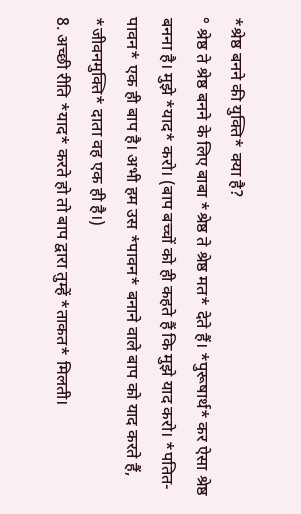*श्रेष्ठ बनने की युक्ति* क्या है?
° श्रेष्ठ ते श्रेष्ठ बनने के लिए बाबा *श्रेष्ठ ते श्रेष्ठ मत* देते हैं। *पुरूषार्थ* कर ऐसा श्रेष्ठ बनना है। मुझे *याद* करो। (बाप बच्चों को ही कहते हैं कि मुझे याद करो। *पतित-पावन* एक ही बाप है। अभी हम उस *पावन* बनाने वाले बाप को याद करते हैं, *जीवनमुक्ति* दाता वह एक ही है।)
8. अच्छी रीति *याद* करते हो तो बाप द्वारा तुम्हें *ताकत* मिलती।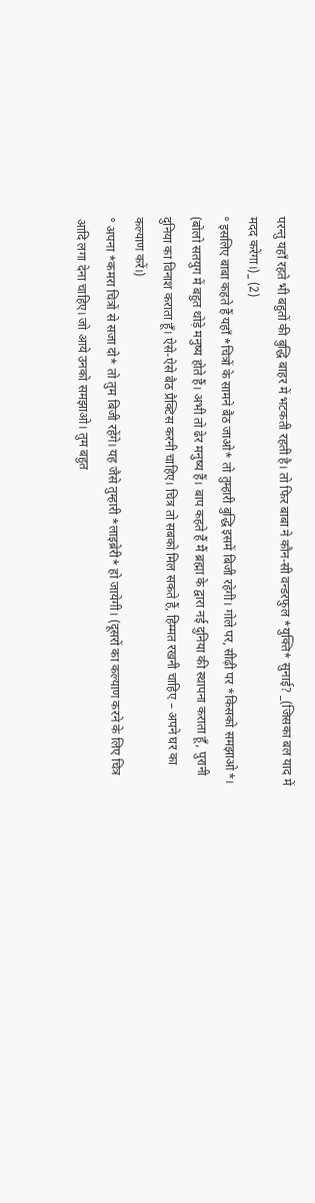परन्तु यहाँ रहते भी बहुतों की बुद्धि बाहर में भटकती रहती है। तो फिर बाबा ने कौन-सी वन्डरफुल *युक्ति* सुनाई? _(जिसका बल याद में मदद करेंगा।)_ (2)
° इसलिए बाबा कहते हैं यहाँ *चित्रों के सामने बैठ जाओ* तो तुम्हारी बुद्धि इसमें बिजी रहेगी। गोले पर, सीढ़ी पर *किसको समझाओ*। (बोलो सतयुग में बहुत थोड़े मनुष्य होते हैं। अभी तो ढेर मनुष्य हैं। बाप कहते हैं मैं ब्रह्मा के द्वारा नई दुनिया की स्थापना कराता हूँ, पुरानी दुनिया का विनाश कराता हूँ। ऐसे-ऐसे बैठ प्रैक्टिस करनी चाहिए। चित्र तो सबको मिल सकते हैं, हिम्मत रखनी चाहिए – अपने घर का कल्याण करें।)
° अपना *कमरा चित्रों से सजा दो* तो तुम बिजी रहेंगे। यह जैसे तुम्हारी *लाइब्रेरी* हो जायेगी। (दूसरों का कल्याण करने के लिए चित्र आदि लगा देना चाहिए। जो आये उनको समझाओ। तुम बहुत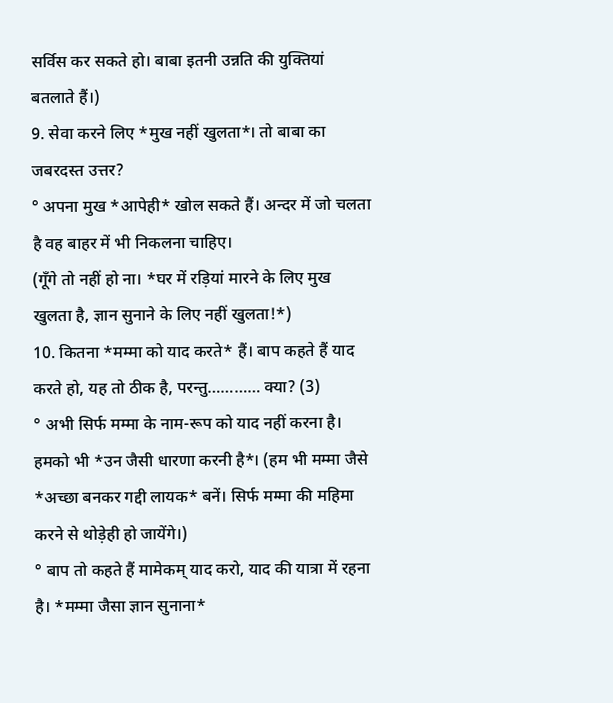सर्विस कर सकते हो। बाबा इतनी उन्नति की युक्तियां बतलाते हैं।)
9. सेवा करने लिए *मुख नहीं खुलता*। तो बाबा का जबरदस्त उत्तर?
° अपना मुख *आपेही* खोल सकते हैं। अन्दर में जो चलता है वह बाहर में भी निकलना चाहिए।
(गूँगे तो नहीं हो ना। *घर में रड़ियां मारने के लिए मुख खुलता है, ज्ञान सुनाने के लिए नहीं खुलता!*)
10. कितना *मम्मा को याद करते* हैं। बाप कहते हैं याद करते हो, यह तो ठीक है, परन्तु………… क्या? (3)
° अभी सिर्फ मम्मा के नाम-रूप को याद नहीं करना है। हमको भी *उन जैसी धारणा करनी है*। (हम भी मम्मा जैसे *अच्छा बनकर गद्दी लायक* बनें। सिर्फ मम्मा की महिमा करने से थोड़ेही हो जायेंगे।)
° बाप तो कहते हैं मामेकम् याद करो, याद की यात्रा में रहना है। *मम्मा जैसा ज्ञान सुनाना*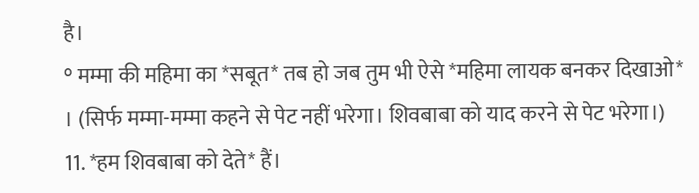है।
° मम्मा की महिमा का *सबूत* तब हो जब तुम भी ऐसे *महिमा लायक बनकर दिखाओ* । (सिर्फ मम्मा-मम्मा कहने से पेट नहीं भरेगा। शिवबाबा को याद करने से पेट भरेगा।)
11. *हम शिवबाबा को देते* हैं।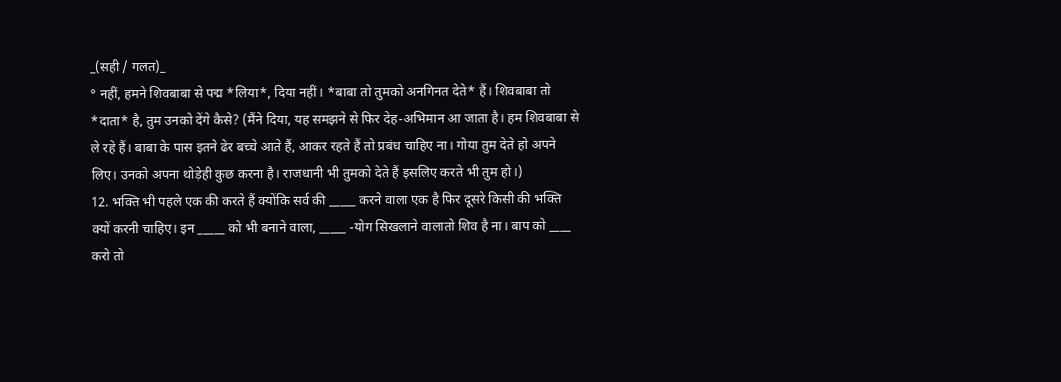_(सही / गलत)_
° नहीं, हमने शिवबाबा से पद्म *लिया*, दिया नहीं। *बाबा तो तुमको अनगिनत देते* हैं। शिवबाबा तो *दाता* है, तुम उनको देंगे कैसे? (मैंने दिया, यह समझने से फिर देह-अभिमान आ जाता है। हम शिवबाबा से ले रहे हैं। बाबा के पास इतने ढेर बच्चे आते हैं, आकर रहते हैं तो प्रबंध चाहिए ना। गोया तुम देते हो अपने लिए। उनको अपना थोड़ेही कुछ करना है। राजधानी भी तुमको देते हैं इसलिए करते भी तुम हो।)
12. भक्ति भी पहले एक की करते हैं क्योंकि सर्व की _____ करने वाला एक है फिर दूसरे किसी की भक्ति क्यों करनी चाहिए। इन _____ को भी बनाने वाला, _____ -योग सिखलाने वालातो शिव है ना। बाप को ____ करो तो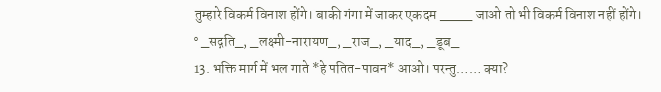तुम्हारे विकर्म विनाश होंगे। बाकी गंगा में जाकर एकदम ____ जाओ तो भी विकर्म विनाश नहीं होंगे।
° _सद्गति_, _लक्ष्मी-नारायण_, _राज_, _याद_, _डूब_
13. भक्ति मार्ग में भल गाते *हे पतित-पावन* आओ। परन्तु…… क्या?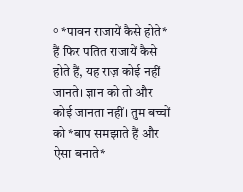° *पावन राजायें कैसे होते* हैं फिर पतित राजायें कैसे होते हैं, यह राज़ कोई नहीं जानते। ज्ञान को तो और कोई जानता नहीं। तुम बच्चों को *बाप समझाते हैं और ऐसा बनाते*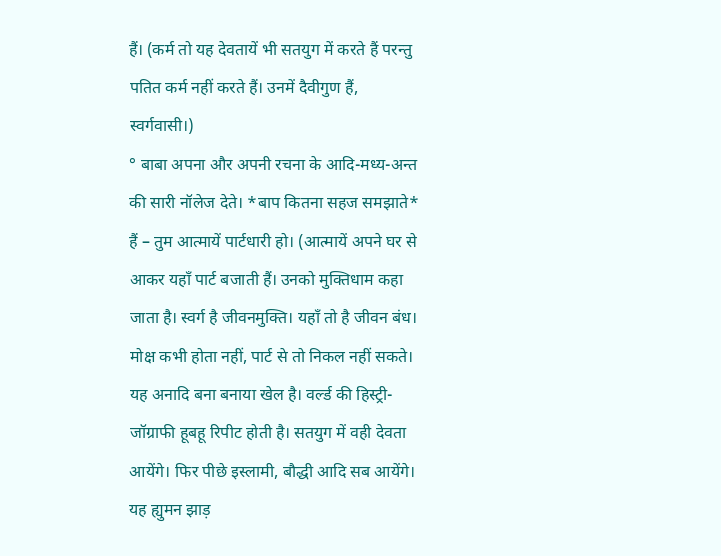हैं। (कर्म तो यह देवतायें भी सतयुग में करते हैं परन्तु पतित कर्म नहीं करते हैं। उनमें दैवीगुण हैं, स्वर्गवासी।)
° बाबा अपना और अपनी रचना के आदि-मध्य-अन्त की सारी नॉलेज देते। *बाप कितना सहज समझाते* हैं – तुम आत्मायें पार्टधारी हो। (आत्मायें अपने घर से आकर यहाँ पार्ट बजाती हैं। उनको मुक्तिधाम कहा जाता है। स्वर्ग है जीवनमुक्ति। यहाँ तो है जीवन बंध। मोक्ष कभी होता नहीं, पार्ट से तो निकल नहीं सकते। यह अनादि बना बनाया खेल है। वर्ल्ड की हिस्ट्री-जॉग्राफी हूबहू रिपीट होती है। सतयुग में वही देवता आयेंगे। फिर पीछे इस्लामी, बौद्धी आदि सब आयेंगे। यह ह्युमन झाड़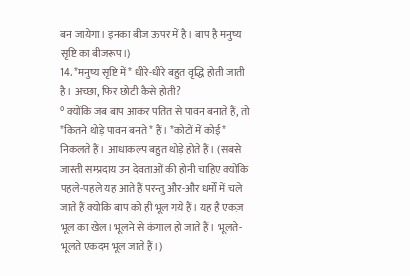बन जायेगा। इनका बीज ऊपर में है। बाप है मनुष्य सृष्टि का बीजरूप।)
14. *मनुष्य सृष्टि में* धीरे-धीरे बहुत वृद्धि होती जाती है। अच्छा, फिर छोटी कैसे होती?
° क्योंकि जब बाप आकर पतित से पावन बनाते हैं, तो *कितने थोड़े पावन बनते* हैं। *कोटों में कोई* निकलते हैं। आधाकल्प बहुत थोड़े होते हैं। (सबसे जास्ती सम्प्रदाय उन देवताओं की होनी चाहिए क्योंकि पहले-पहले यह आते हैं परन्तु और-और धर्मों में चले जाते हैं क्योकि बाप को ही भूल गये हैं। यह है एकज़ भूल का खेल। भूलने से कंगाल हो जाते हैं। भूलते-भूलते एकदम भूल जाते हैं।)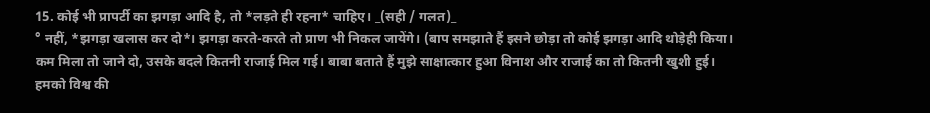15. कोई भी प्रापर्टी का झगड़ा आदि है, तो *लड़ते ही रहना* चाहिए। _(सही / गलत)_
° नहीं, *झगड़ा खलास कर दो*। झगड़ा करते-करते तो प्राण भी निकल जायेंगे। (बाप समझाते हैं इसने छोड़ा तो कोई झगड़ा आदि थोड़ेही किया। कम मिला तो जाने दो, उसके बदले कितनी राजाई मिल गई। बाबा बताते हैं मुझे साक्षात्कार हुआ विनाश और राजाई का तो कितनी खुशी हुई। हमको विश्व की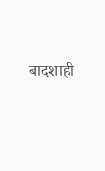बादशाही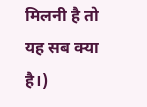मिलनी है तो यह सब क्या है।)